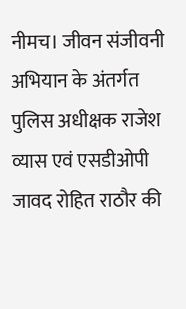नीमच। जीवन संजीवनी अभियान के अंतर्गत पुलिस अधीक्षक राजेश व्यास एवं एसडीओपी जावद रोहित राठौर की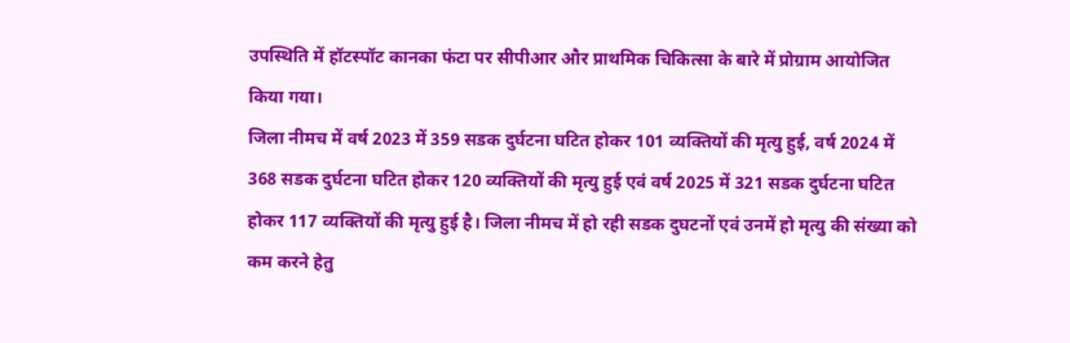उपस्थिति में हॉटस्पॉट कानका फंटा पर सीपीआर और प्राथमिक चिकित्सा के बारे में प्रोग्राम आयोजित किया गया।
जिला नीमच में वर्ष 2023 में 359 सडक दुर्घटना घटित होकर 101 व्यक्तियों की मृत्यु हुई, वर्ष 2024 में 368 सडक दुर्घटना घटित होकर 120 व्यक्तियों की मृत्यु हुई एवं वर्ष 2025 में 321 सडक दुर्घटना घटित होकर 117 व्यक्तियों की मृत्यु हुई है। जिला नीमच में हो रही सडक दुघटनों एवं उनमें हो मृत्यु की संख्या को कम करने हेतु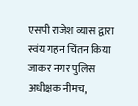एसपी राजेश व्यास द्वारा स्वंय गहन चिंतन किया जाकर नगर पुलिस अधीक्षक नीमच,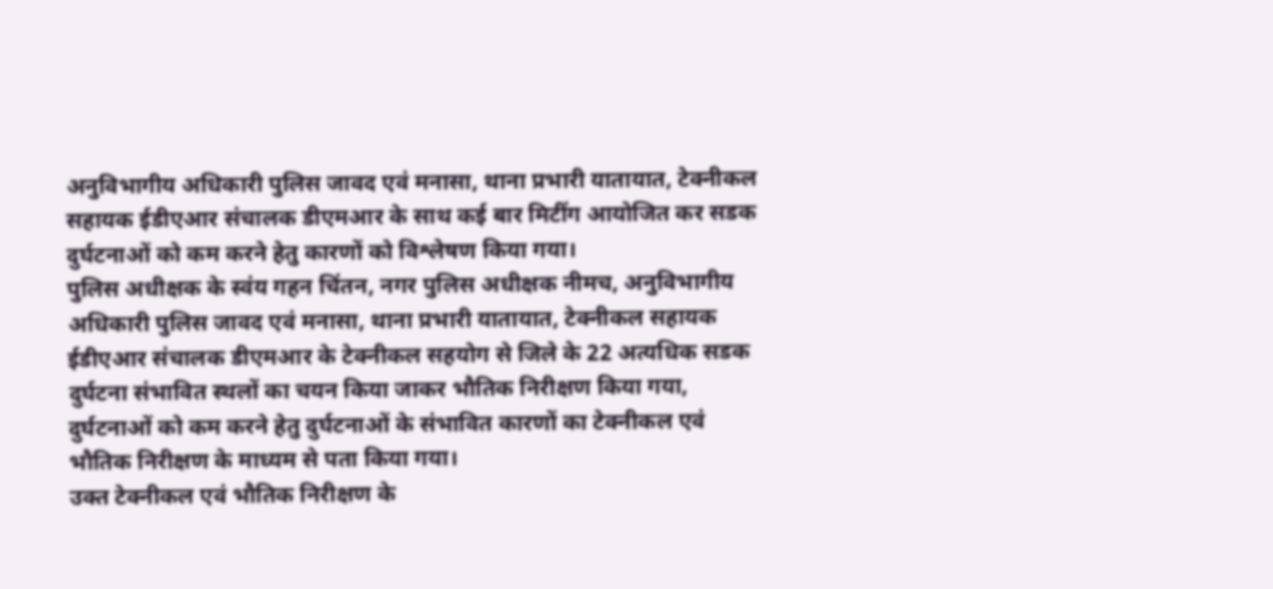अनुविभागीय अधिकारी पुलिस जावद एवं मनासा, थाना प्रभारी यातायात, टेक्नीकल सहायक ईडीएआर संचालक डीएमआर के साथ कई बार मिटींग आयोजित कर सडक दुर्घटनाओं को कम करने हेतु कारणों को विश्लेषण किया गया।
पुलिस अधीक्षक के स्वंय गहन चिंतन, नगर पुलिस अधीक्षक नीमच, अनुविभागीय अधिकारी पुलिस जावद एवं मनासा, थाना प्रभारी यातायात, टेक्नीकल सहायक ईडीएआर संचालक डीएमआर के टेक्नीकल सहयोग से जिले के 22 अत्यधिक सडक दुर्घटना संभावित स्थलों का चयन किया जाकर भौतिक निरीक्षण किया गया, दुर्घटनाओं को कम करने हेतु दुर्घटनाओं के संभावित कारणों का टेक्नीकल एवं भौतिक निरीक्षण के माध्यम से पता किया गया।
उक्त टेक्नीकल एवं भौतिक निरीक्षण के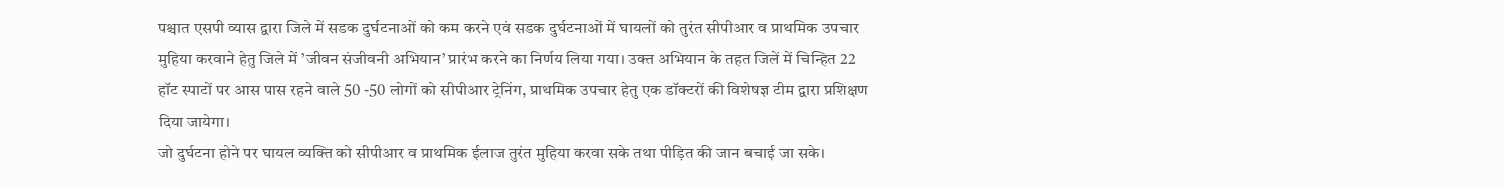पश्चात एसपी व्यास द्वारा जिले में सडक दुर्घटनाओं को कम करने एवं सडक दुर्घटनाओं में घायलों को तुरंत सीपीआर व प्राथमिक उपचार मुहिया करवाने हेतु जिले में ’जीवन संजीवनी अभियान’ प्रारंभ करने का निर्णय लिया गया। उक्त अभियान के तहत जिलें में चिन्हित 22 हॉट स्पाटों पर आस पास रहने वाले 50 -50 लोगों को सीपीआर ट्रेनिंग, प्राथमिक उपचार हेतु एक डॉक्टरों की विशेषज्ञ टीम द्वारा प्रशिक्षण दिया जायेगा।
जो दुर्घटना होने पर घायल व्यक्ति को सीपीआर व प्राथमिक ईलाज तुरंत मुहिया करवा सके तथा पीड़ित की जान बचाई जा सके।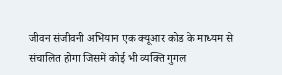जीवन संजीवनी अभियान एक क्यूआर कोड के माध्यम से संचालित होगा जिसमें कोई भी व्यक्ति गुगल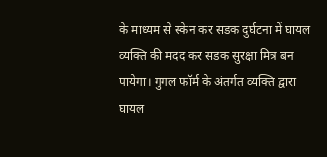के माध्यम से स्केन कर सडक दुर्घटना में घायल व्यक्ति की मदद कर सडक सुरक्षा मित्र बन पायेगा। गुगल फॉर्म के अंतर्गत व्यक्ति द्वारा घायल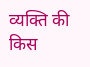व्यक्ति की किस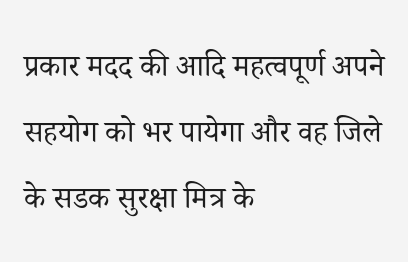प्रकार मदद की आदि महत्वपूर्ण अपने सहयोग को भर पायेगा और वह जिले के सडक सुरक्षा मित्र के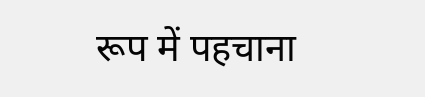रूप में पहचाना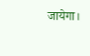जायेगा।